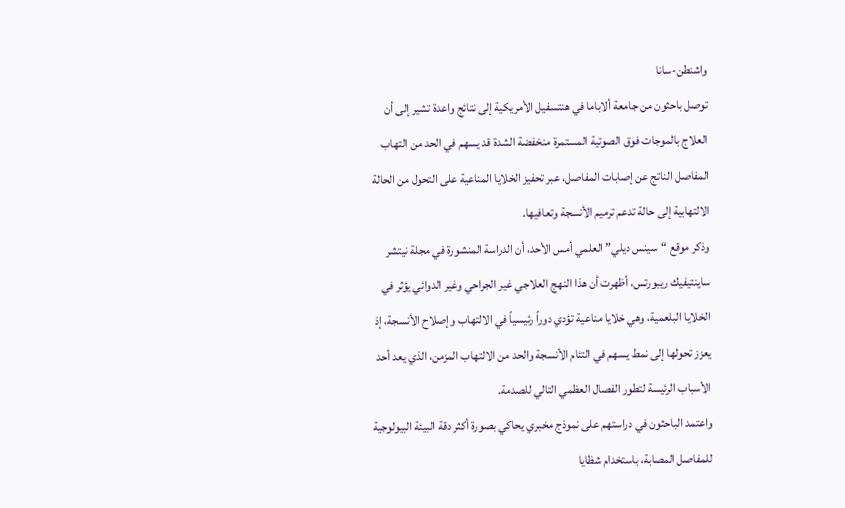واشنطن-سانا
توصل باحثون من جامعة ألاباما في هنتسفيل الأمريكية إلى نتائج واعدة تشير إلى أن العلاج بالموجات فوق الصوتية المستمرة منخفضة الشدة قد يسهم في الحد من التهاب المفاصل الناتج عن إصابات المفاصل، عبر تحفيز الخلايا المناعية على التحول من الحالة الالتهابية إلى حالة تدعم ترميم الأنسجة وتعافيها.
وذكر موقع “سينس ديلي” العلمي أمس الأحد، أن الدراسة المنشورة في مجلة نيتشر ساينتيفيك ريبورتس، أظهرت أن هذا النهج العلاجي غير الجراحي وغير الدوائي يؤثر في الخلايا البلعمية، وهي خلايا مناعية تؤدي دوراً رئيسياً في الالتهاب وإصلاح الأنسجة، إذ يعزز تحولها إلى نمط يسهم في التئام الأنسجة والحد من الالتهاب المزمن، الذي يعد أحد الأسباب الرئيسة لتطور الفصال العظمي التالي للصدمة.
واعتمد الباحثون في دراستهم على نموذج مخبري يحاكي بصورة أكثر دقة البيئة البيولوجية للمفاصل المصابة، باستخدام شظايا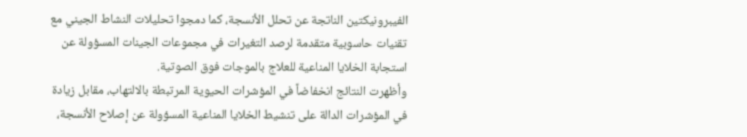الفيبرونيكتين الناتجة عن تحلل الأنسجة، كما دمجوا تحليلات النشاط الجيني مع تقنيات حاسوبية متقدمة لرصد التغيرات في مجموعات الجينات المسؤولة عن استجابة الخلايا المناعية للعلاج بالموجات فوق الصوتية.
وأظهرت النتائج انخفاضاً في المؤشرات الحيوية المرتبطة بالالتهاب، مقابل زيادة في المؤشرات الدالة على تنشيط الخلايا المناعية المسؤولة عن إصلاح الأنسجة،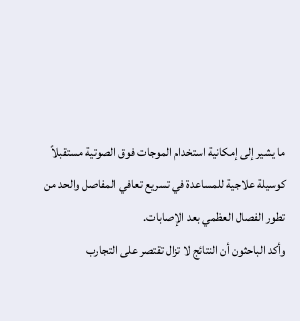ما يشير إلى إمكانية استخدام الموجات فوق الصوتية مستقبلاً كوسيلة علاجية للمساعدة في تسريع تعافي المفاصل والحد من تطور الفصال العظمي بعد الإصابات.
وأكد الباحثون أن النتائج لا تزال تقتصر على التجارب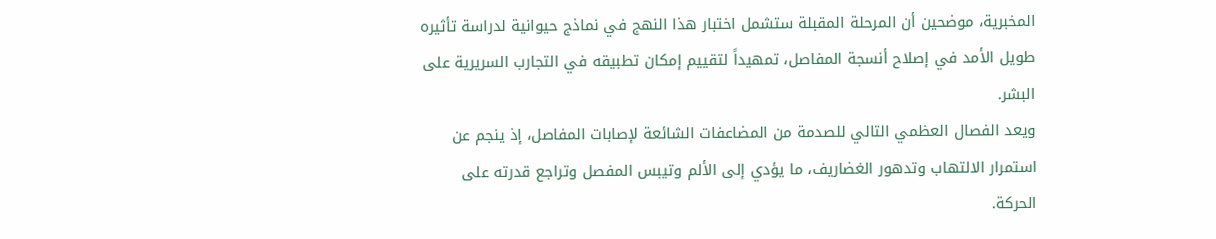المخبرية، موضحين أن المرحلة المقبلة ستشمل اختبار هذا النهج في نماذج حيوانية لدراسة تأثيره طويل الأمد في إصلاح أنسجة المفاصل، تمهيداً لتقييم إمكان تطبيقه في التجارب السريرية على البشر.
ويعد الفصال العظمي التالي للصدمة من المضاعفات الشائعة لإصابات المفاصل، إذ ينجم عن استمرار الالتهاب وتدهور الغضاريف، ما يؤدي إلى الألم وتيبس المفصل وتراجع قدرته على الحركة.